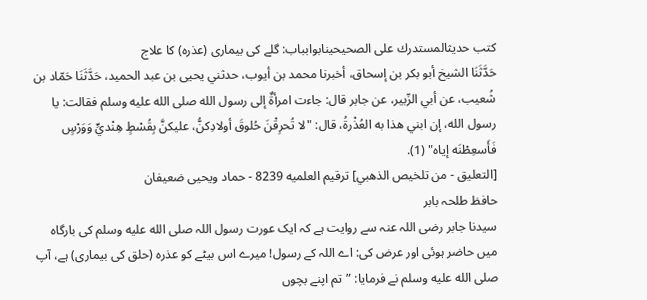کتب حدیثالمستدرك على الصحيحينابوابباب: گلے کی بیماری (عذرہ) کا علاج
حَدَّثَنَا الشيخ أبو بكر بن إسحاق، أخبرنا محمد بن أيوب، حدثني يحيى بن عبد الحميد، حَدَّثَنَا حَمّاد بن شُعيب، عن أبي الزّبير، عن جابر قال: جاءت امرأةٌ إلى رسول الله صلى الله عليه وسلم فقالت: يا رسول الله، إن ابني هذا به العُذْرةُ، قال: "لا تُحرِقْنَ حُلوقَ أولادِكنُّ، عليكنَّ بِقُسْطٍ هِنْديٍّ وَوَرْسٍ فَأَسعِطْنَه إياه" (1).
[التعليق - من تلخيص الذهبي] ترقيم العلميه 8239 - حماد ويحيى ضعيفان
حافظ طلحہ بابر
سیدنا جابر رضی اللہ عنہ سے روایت ہے کہ ایک عورت رسول اللہ صلى الله عليه وسلم کی بارگاہ میں حاضر ہوئی اور عرض کی: اے اللہ کے رسول! میرے اس بیٹے کو عذرہ (حلق کی بیماری) ہے، آپ صلى الله عليه وسلم نے فرمایا: ”تم اپنے بچوں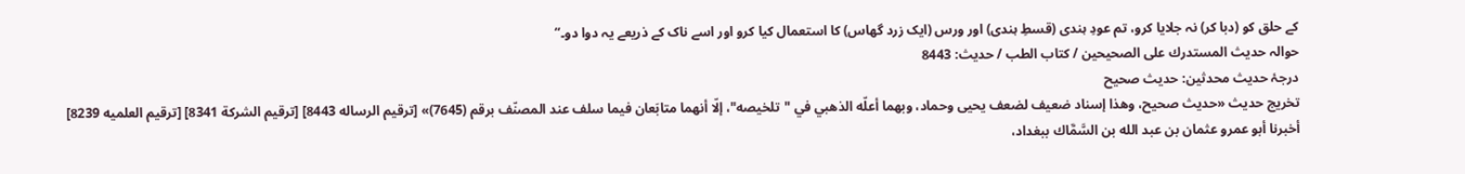کے حلق کو (دبا کر) نہ جلایا کرو، تم عودِ ہندی (قسطِ ہندی) اور ورس (ایک زرد گھاس) کا استعمال کیا کرو اور اسے ناک کے ذریعے یہ دوا دو۔“
حوالہ حدیث المستدرك على الصحيحين / كتاب الطب / حدیث: 8443
درجۂ حدیث محدثین: حديث صحيح
تخریج حدیث «حديث صحيح، وهذا إسناد ضعيف لضعف يحيى وحماد، وبهما أعلّه الذهبي في "تلخيصه"، إلّا أنهما متابَعان فيما سلف عند المصنّف برقم (7645)» [ترقيم الرساله 8443] [ترقيم الشركة 8341] [ترقيم العلميه 8239]
أخبرنا أبو عمرو عثمان بن عبد الله بن السَّمَّاك ببغداد،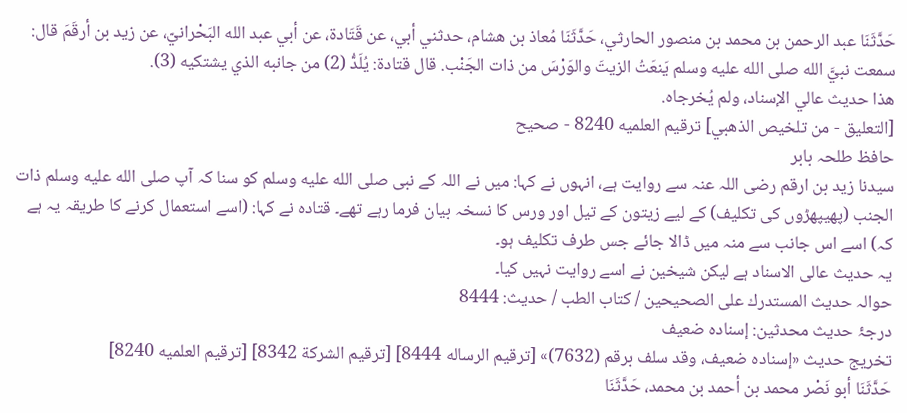حَدَّثَنَا عبد الرحمن بن محمد بن منصور الحارثي، حَدَّثَنَا مُعاذ بن هشام، حدثني أبي، عن قَتَادة، عن أبي عبد الله البَحْرانيّ، عن زيد بن أرقَمَ قال: سمعت نبيَّ الله صلى الله عليه وسلم يَنعَتُ الزيتَ والوَرْسَ من ذات الجَنْب. قال قتادة: يُلَدُّ (2) من جانبه الذي يشتكيه (3).
هذا حديث عالي الإسناد، ولم يُخرجاه.
[التعليق - من تلخيص الذهبي] ترقيم العلميه 8240 - صحيح
حافظ طلحہ بابر
سیدنا زید بن ارقم رضی اللہ عنہ سے روایت ہے، انہوں نے کہا: میں نے اللہ کے نبی صلى الله عليه وسلم کو سنا کہ آپ صلى الله عليه وسلم ذات الجنب (پھیپھڑوں کی تکلیف) کے لیے زیتون کے تیل اور ورس کا نسخہ بیان فرما رہے تھے۔ قتادہ نے کہا: (اسے استعمال کرنے کا طریقہ یہ ہے کہ) اسے اس جانب سے منہ میں ڈالا جائے جس طرف تکلیف ہو۔
یہ حدیث عالی الاسناد ہے لیکن شیخین نے اسے روایت نہیں کیا۔
حوالہ حدیث المستدرك على الصحيحين / كتاب الطب / حدیث: 8444
درجۂ حدیث محدثین: إسناده ضعيف
تخریج حدیث «إسناده ضعيف، وقد سلف برقم (7632)» [ترقيم الرساله 8444] [ترقيم الشركة 8342] [ترقيم العلميه 8240]
حَدَّثَنَا أبو نَصْر محمد بن أحمد بن محمد، حَدَّثَنَا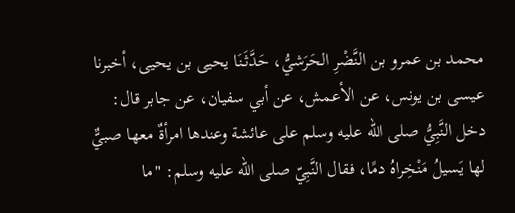محمد بن عمرو بن النَّضْرِ الحَرَشيُّ، حَدَّثَنَا يحيى بن يحيى، أخبرنا عيسى بن يونس، عن الأعمش، عن أبي سفيان، عن جابر قال: دخل النَّبِيُّ صلى الله عليه وسلم على عائشة وعندها امرأةٌ معها صبيٌّ لها يَسيلُ مَنْخِراهُ دمًا، فقال النَّبِيّ صلى الله عليه وسلم: "ما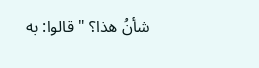شأنُ هذا؟ " قالوا: به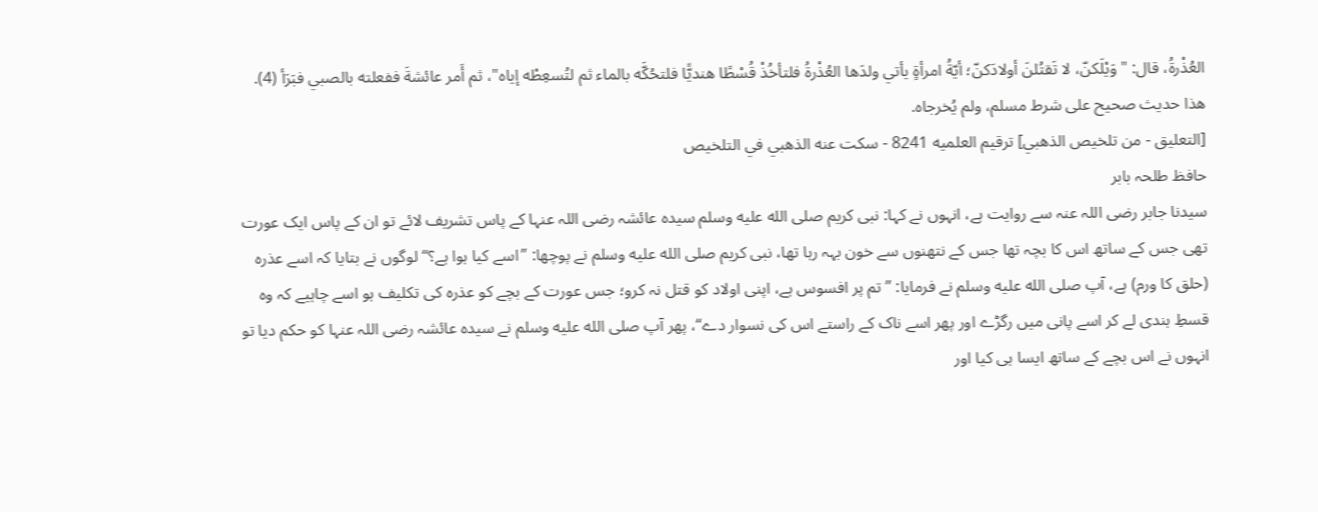العُذْرةُ، قال: "وَيْلَكنّ، لا تَقتُلنَ أولادَكنّ؛ أيّةُ امرأةٍ يأتي ولدَها العُذْرةُ فلتأخُذْ قُسْطًا هنديًّا فلتحُكَّه بالماء ثم لتُسعِطْه إياه"، ثم أَمر عائشةَ ففعلته بالصبي فبَرَأ (4).
هذا حديث صحيح على شرط مسلم، ولم يُخرجاه.
[التعليق - من تلخيص الذهبي] ترقيم العلميه 8241 - سكت عنه الذهبي في التلخيص
حافظ طلحہ بابر
سیدنا جابر رضی اللہ عنہ سے روایت ہے، انہوں نے کہا: نبی کریم صلى الله عليه وسلم سیدہ عائشہ رضی اللہ عنہا کے پاس تشریف لائے تو ان کے پاس ایک عورت تھی جس کے ساتھ اس کا بچہ تھا جس کے نتھنوں سے خون بہہ رہا تھا، نبی کریم صلى الله عليه وسلم نے پوچھا: ”اسے کیا ہوا ہے؟“ لوگوں نے بتایا کہ اسے عذرہ (حلق کا ورم) ہے، آپ صلى الله عليه وسلم نے فرمایا: ”تم پر افسوس ہے، اپنی اولاد کو قتل نہ کرو؛ جس عورت کے بچے کو عذرہ کی تکلیف ہو اسے چاہیے کہ وہ قسطِ ہندی لے کر اسے پانی میں رگڑے اور پھر اسے ناک کے راستے اس کی نسوار دے“، پھر آپ صلى الله عليه وسلم نے سیدہ عائشہ رضی اللہ عنہا کو حکم دیا تو انہوں نے اس بچے کے ساتھ ایسا ہی کیا اور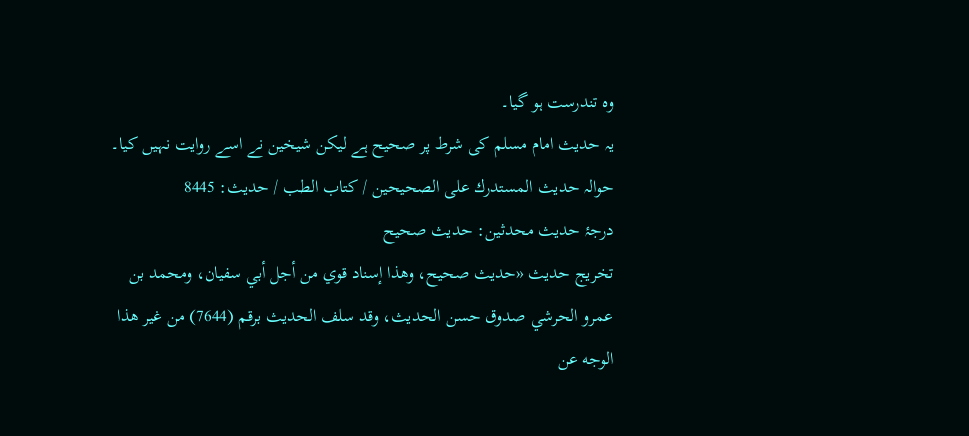وہ تندرست ہو گیا۔
یہ حدیث امام مسلم کی شرط پر صحیح ہے لیکن شیخین نے اسے روایت نہیں کیا۔
حوالہ حدیث المستدرك على الصحيحين / كتاب الطب / حدیث: 8445
درجۂ حدیث محدثین: حديث صحيح
تخریج حدیث «حديث صحيح، وهذا إسناد قوي من أجل أبي سفيان، ومحمد بن عمرو الحرشي صدوق حسن الحديث، وقد سلف الحديث برقم (7644) من غير هذا الوجه عن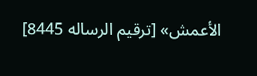الأعمش» [ترقيم الرساله 8445]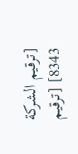[ترقيم الشركة 8343] [ترقيم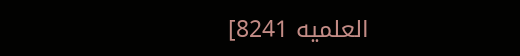العلميه 8241]